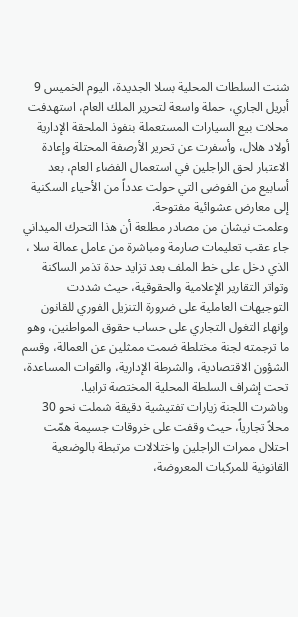شنت السلطات المحلية بسلا الجديدة، اليوم الخميس 9 أبريل الجاري، حملة واسعة لتحرير الملك العام، استهدفت محلات بيع السيارات المستعملة بنفوذ الملحقة الإدارية أولاد هلال، وأسفرت عن تحرير الأرصفة المحتلة وإعادة الاعتبار لحق الراجلين في استعمال الفضاء العام، بعد أسابيع من الفوضى التي حولت عدداً من الأحياء السكنية إلى معارض عشوائية مفتوحة.
وعلمت نيشان من مصادر مطلعة أن هذا التحرك الميداني جاء عقب تعليمات صارمة ومباشرة من عامل عمالة سلا ، الذي دخل على خط الملف بعد تزايد حدة تذمر الساكنة وتواتر التقارير الإعلامية والحقوقية، حيث شددت التوجيهات العاملية على ضرورة التنزيل الفوري للقانون وإنهاء التغول التجاري على حساب حقوق المواطنين، وهو ما ترجمته لجنة مختلطة ضمت ممثلين عن العمالة، وقسم الشؤون الاقتصادية، والشرطة الإدارية، والقوات المساعدة، تحت إشراف السلطة المحلية المختصة ترابيا.
وباشرت اللجنة زيارات تفتيشية دقيقة شملت نحو 30 محلاً تجارياً، حيث وقفت على خروقات جسيمة همّت احتلال ممرات الراجلين واختلالات مرتبطة بالوضعية القانونية للمركبات المعروضة،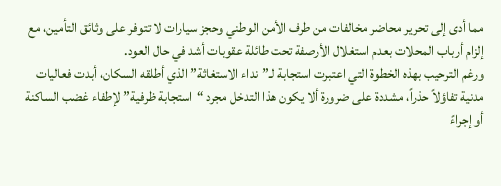مما أدى إلى تحرير محاضر مخالفات من طرف الأمن الوطني وحجز سيارات لا تتوفر على وثائق التأمين، مع إلزام أرباب المحلات بعدم استغلال الأرصفة تحت طائلة عقوبات أشد في حال العود.
ورغم الترحيب بهذه الخطوة التي اعتبرت استجابة لـ”نداء الاستغاثة” الذي أطلقه السكان، أبدت فعاليات مدنية تفاؤلاً حذراً، مشددة على ضرورة ألا يكون هذا التدخل مجرد “استجابة ظرفية” لإطفاء غضب الساكنة أو إجراءً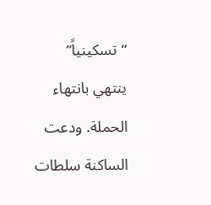“تسكينياً” ينتهي بانتهاء الحملة. ودعت الساكنة سلطات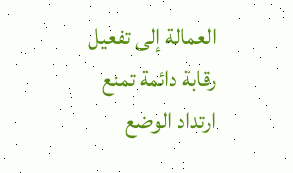العمالة إلى تفعيل رقابة دائمة تمنع ارتداد الوضع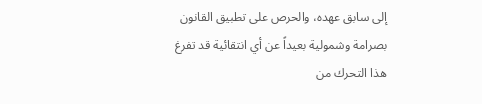إلى سابق عهده، والحرص على تطبيق القانون بصرامة وشمولية بعيداً عن أي انتقائية قد تفرغ هذا التحرك من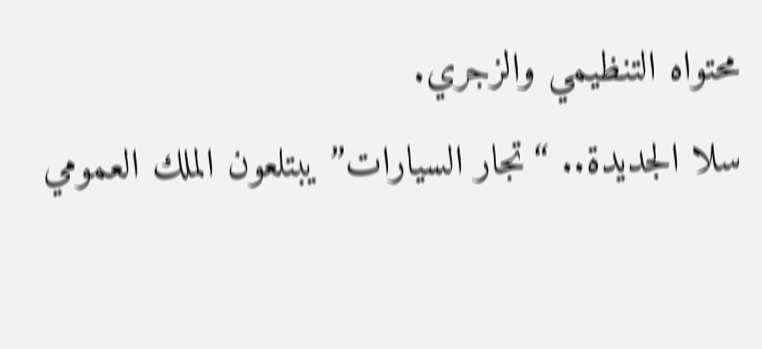محتواه التنظيمي والزجري.
سلا الجديدة.. “تجار السيارات” يبتلعون الملك العمومي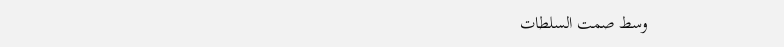وسط صمت السلطات